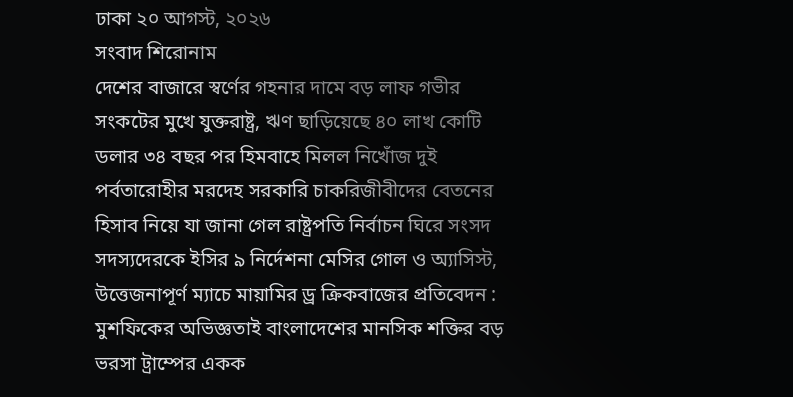ঢাকা ২০ আগস্ট, ২০২৬
সংবাদ শিরোনাম
দেশের বাজারে স্বর্ণের গহনার দামে বড় লাফ গভীর সংকটের মুখে যুক্তরাষ্ট্র, ঋণ ছাড়িয়েছে ৪০ লাখ কোটি ডলার ৩৪ বছর পর হিমবাহে মিলল নিখোঁজ দুই পর্বতারোহীর মরদেহ সরকারি চাকরিজীবীদের বেতনের হিসাব নিয়ে যা জানা গেল রাষ্ট্রপতি নির্বাচন ঘিরে সংসদ সদস্যদেরকে ইসির ৯ নির্দেশনা মেসির গোল ও অ্যাসিস্ট, উত্তেজনাপূর্ণ ম্যাচে মায়ামির ড্র ক্রিকবাজের প্রতিবেদন : মুশফিকের অভিজ্ঞতাই বাংলাদেশের মানসিক শক্তির বড় ভরসা ট্রাম্পের একক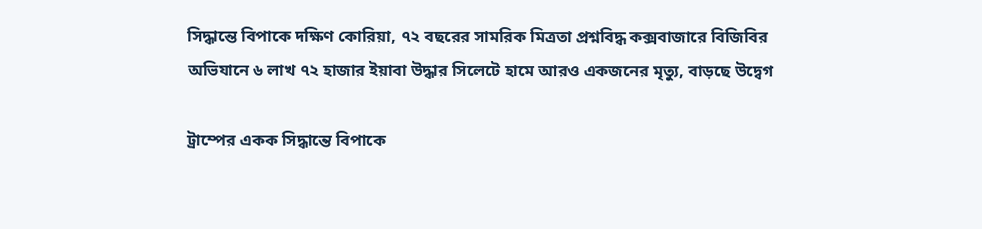সিদ্ধান্তে বিপাকে দক্ষিণ কোরিয়া, ৭২ বছরের সামরিক মিত্রতা প্রশ্নবিদ্ধ কক্সবাজারে বিজিবির অভিযানে ৬ লাখ ৭২ হাজার ইয়াবা উদ্ধার সিলেটে হামে আরও একজনের মৃত্যু, বাড়ছে উদ্বেগ

ট্রাম্পের একক সিদ্ধান্তে বিপাকে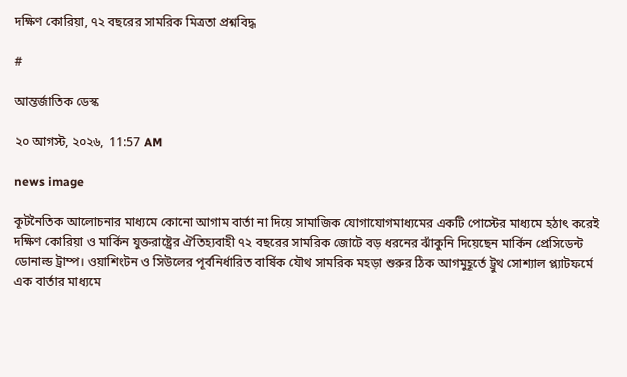দক্ষিণ কোরিয়া, ৭২ বছরের সামরিক মিত্রতা প্রশ্নবিদ্ধ

#

আন্তর্জাতিক ডেস্ক

২০ আগস্ট, ২০২৬,  11:57 AM

news image

কূটনৈতিক আলোচনার মাধ্যমে কোনো আগাম বার্তা না দিয়ে সামাজিক যোগাযোগমাধ্যমের একটি পোস্টের মাধ্যমে হঠাৎ করেই দক্ষিণ কোরিয়া ও মার্কিন যুক্তরাষ্ট্রের ঐতিহ্যবাহী ৭২ বছরের সামরিক জোটে বড় ধরনের ঝাঁকুনি দিয়েছেন মার্কিন প্রেসিডেন্ট ডোনাল্ড ট্রাম্প। ওয়াশিংটন ও সিউলের পূর্বনির্ধারিত বার্ষিক যৌথ সামরিক মহড়া শুরুর ঠিক আগমুহূর্তে ট্রুথ সোশ্যাল প্ল্যাটফর্মে এক বার্তার মাধ্যমে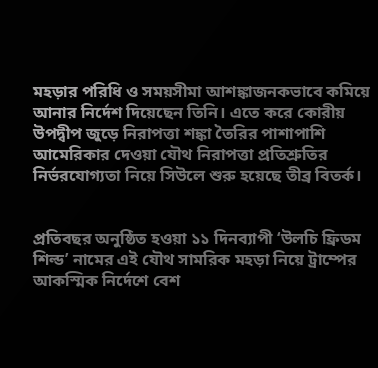মহড়ার পরিধি ও সময়সীমা আশঙ্কাজনকভাবে কমিয়ে আনার নির্দেশ দিয়েছেন তিনি। এতে করে কোরীয় উপদ্বীপ জুড়ে নিরাপত্তা শঙ্কা তৈরির পাশাপাশি আমেরিকার দেওয়া যৌথ নিরাপত্তা প্রতিশ্রুতির নির্ভরযোগ্যতা নিয়ে সিউলে শুরু হয়েছে তীব্র বিতর্ক।


প্রতিবছর অনুষ্ঠিত হওয়া ১১ দিনব্যাপী ‘উলচি ফ্রিডম শিল্ড’ নামের এই যৌথ সামরিক মহড়া নিয়ে ট্রাম্পের আকস্মিক নির্দেশে বেশ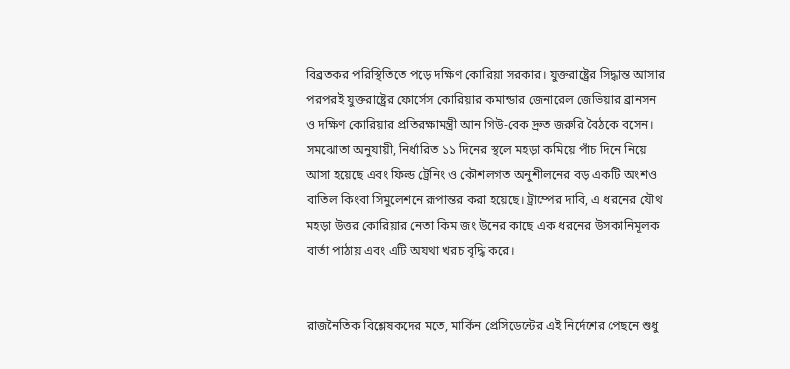বিব্রতকর পরিস্থিতিতে পড়ে দক্ষিণ কোরিয়া সরকার। যুক্তরাষ্ট্রের সিদ্ধান্ত আসার পরপরই যুক্তরাষ্ট্রের ফোর্সেস কোরিয়ার কমান্ডার জেনারেল জেভিয়ার ব্রানসন ও দক্ষিণ কোরিয়ার প্রতিরক্ষামন্ত্রী আন গিউ-বেক দ্রুত জরুরি বৈঠকে বসেন। সমঝোতা অনুযায়ী, নির্ধারিত ১১ দিনের স্থলে মহড়া কমিয়ে পাঁচ দিনে নিয়ে আসা হয়েছে এবং ফিল্ড ট্রেনিং ও কৌশলগত অনুশীলনের বড় একটি অংশও বাতিল কিংবা সিমুলেশনে রূপান্তর করা হয়েছে। ট্রাম্পের দাবি, এ ধরনের যৌথ মহড়া উত্তর কোরিয়ার নেতা কিম জং উনের কাছে এক ধরনের উসকানিমূলক বার্তা পাঠায় এবং এটি অযথা খরচ বৃদ্ধি করে।


রাজনৈতিক বিশ্লেষকদের মতে, মার্কিন প্রেসিডেন্টের এই নির্দেশের পেছনে শুধু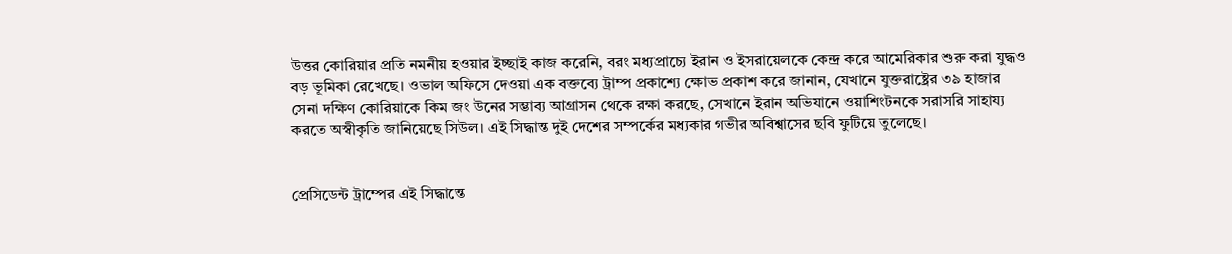উত্তর কোরিয়ার প্রতি নমনীয় হওয়ার ইচ্ছাই কাজ করেনি, বরং মধ্যপ্রাচ্যে ইরান ও ইসরায়েলকে কেন্দ্র করে আমেরিকার শুরু করা যুদ্ধও বড় ভূমিকা রেখেছে। ওভাল অফিসে দেওয়া এক বক্তব্যে ট্রাম্প প্রকাশ্যে ক্ষোভ প্রকাশ করে জানান, যেখানে যুক্তরাষ্ট্রের ৩৯ হাজার সেনা দক্ষিণ কোরিয়াকে কিম জং উনের সম্ভাব্য আগ্রাসন থেকে রক্ষা করছে, সেখানে ইরান অভিযানে ওয়াশিংটনকে সরাসরি সাহায্য করতে অস্বীকৃতি জানিয়েছে সিউল। এই সিদ্ধান্ত দুই দেশের সম্পর্কের মধ্যকার গভীর অবিশ্বাসের ছবি ফুটিয়ে তুলেছে।


প্রেসিডেন্ট ট্রাম্পের এই সিদ্ধান্তে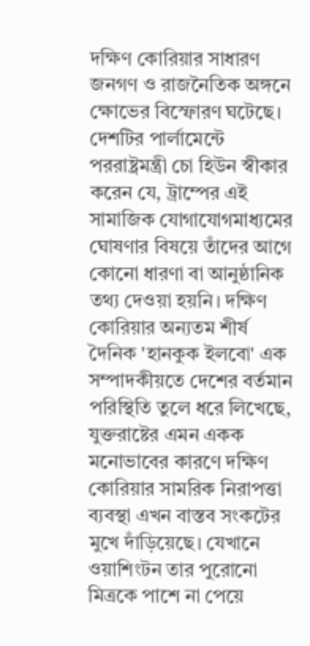দক্ষিণ কোরিয়ার সাধারণ জনগণ ও রাজনৈতিক অঙ্গনে ক্ষোভের বিস্ফোরণ ঘটেছে। দেশটির পার্লামেন্টে পররাষ্ট্রমন্ত্রী চো হিউন স্বীকার করেন যে, ট্রাম্পের এই সামাজিক যোগাযোগমাধ্যমের ঘোষণার বিষয়ে তাঁদের আগে কোনো ধারণা বা আনুষ্ঠানিক তথ্য দেওয়া হয়নি। দক্ষিণ কোরিয়ার অন্যতম শীর্ষ দৈনিক 'হানকুক ইলবো' এক সম্পাদকীয়তে দেশের বর্তমান পরিস্থিতি তুলে ধরে লিখেছে, যুক্তরাষ্টের এমন একক মনোভাবের কারণে দক্ষিণ কোরিয়ার সামরিক নিরাপত্তা ব্যবস্থা এখন বাস্তব সংকটের মুখে দাঁড়িয়েছে। যেখানে ওয়াশিংটন তার পুরোনো মিত্রকে পাশে না পেয়ে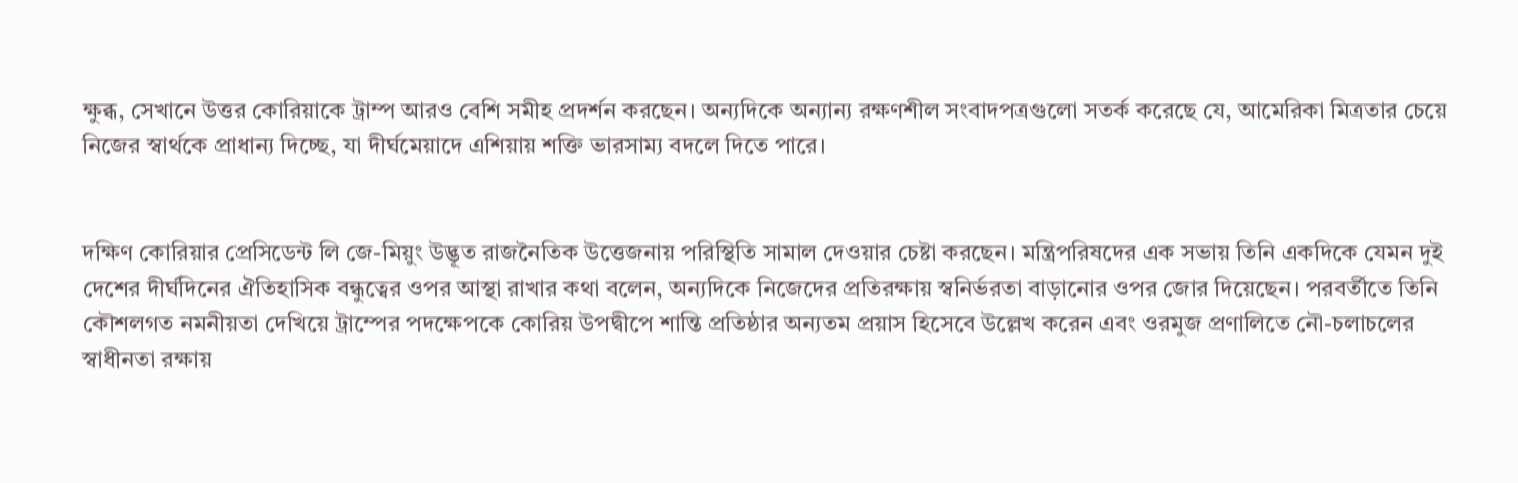ক্ষুব্ধ, সেখানে উত্তর কোরিয়াকে ট্রাম্প আরও বেশি সমীহ প্রদর্শন করছেন। অন্যদিকে অন্যান্য রক্ষণশীল সংবাদপত্রগুলো সতর্ক করেছে যে, আমেরিকা মিত্রতার চেয়ে নিজের স্বার্থকে প্রাধান্য দিচ্ছে, যা দীর্ঘমেয়াদে এশিয়ায় শক্তি ভারসাম্য বদলে দিতে পারে।


দক্ষিণ কোরিয়ার প্রেসিডেন্ট লি জে-মিয়ুং উদ্ভূত রাজনৈতিক উত্তেজনায় পরিস্থিতি সামাল দেওয়ার চেষ্টা করছেন। মন্ত্রিপরিষদের এক সভায় তিনি একদিকে যেমন দুই দেশের দীর্ঘদিনের ঐতিহাসিক বন্ধুত্বের ওপর আস্থা রাখার কথা বলেন, অন্যদিকে নিজেদের প্রতিরক্ষায় স্বনির্ভরতা বাড়ানোর ওপর জোর দিয়েছেন। পরবর্তীতে তিনি কৌশলগত নমনীয়তা দেখিয়ে ট্রাম্পের পদক্ষেপকে কোরিয় উপদ্বীপে শান্তি প্রতিষ্ঠার অন্যতম প্রয়াস হিসেবে উল্লেখ করেন এবং ওরমুজ প্রণালিতে নৌ-চলাচলের স্বাধীনতা রক্ষায়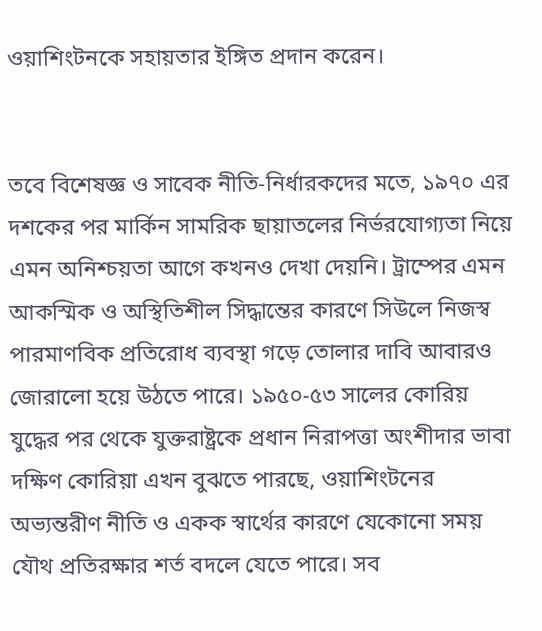ওয়াশিংটনকে সহায়তার ইঙ্গিত প্রদান করেন।


তবে বিশেষজ্ঞ ও সাবেক নীতি-নির্ধারকদের মতে, ১৯৭০ এর দশকের পর মার্কিন সামরিক ছায়াতলের নির্ভরযোগ্যতা নিয়ে এমন অনিশ্চয়তা আগে কখনও দেখা দেয়নি। ট্রাম্পের এমন আকস্মিক ও অস্থিতিশীল সিদ্ধান্তের কারণে সিউলে নিজস্ব পারমাণবিক প্রতিরোধ ব্যবস্থা গড়ে তোলার দাবি আবারও জোরালো হয়ে উঠতে পারে। ১৯৫০-৫৩ সালের কোরিয় যুদ্ধের পর থেকে যুক্তরাষ্ট্রকে প্রধান নিরাপত্তা অংশীদার ভাবা দক্ষিণ কোরিয়া এখন বুঝতে পারছে, ওয়াশিংটনের অভ্যন্তরীণ নীতি ও একক স্বার্থের কারণে যেকোনো সময় যৌথ প্রতিরক্ষার শর্ত বদলে যেতে পারে। সব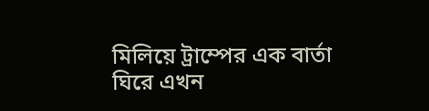মিলিয়ে ট্রাম্পের এক বার্তা ঘিরে এখন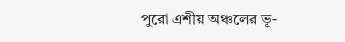পুরো এশীয় অঞ্চলের ভূ-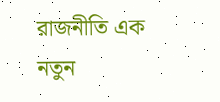রাজনীতি এক নতুন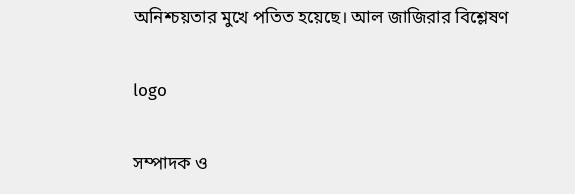অনিশ্চয়তার মুখে পতিত হয়েছে। আল জাজিরার বিশ্লেষণ

logo

সম্পাদক ও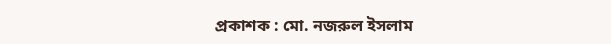প্রকাশক : মো. নজরুল ইসলাম